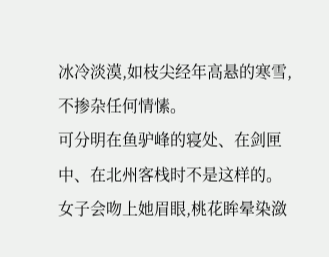冰冷淡漠,如枝尖经年高悬的寒雪, 不掺杂任何情愫。
可分明在鱼驴峰的寝处、在剑匣中、在北州客栈时不是这样的。
女子会吻上她眉眼,桃花眸晕染潋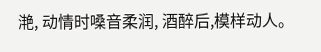滟, 动情时嗓音柔润, 酒醉后,模样动人。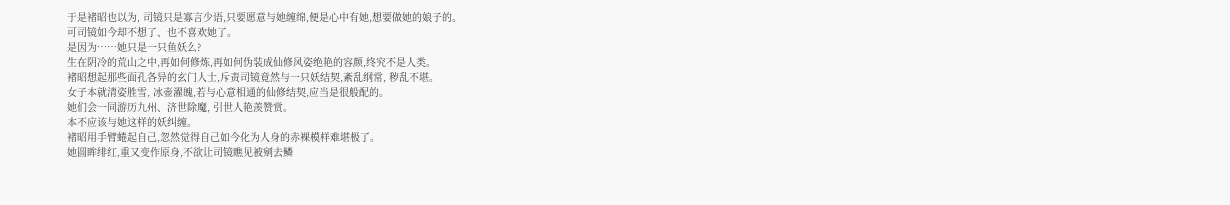于是褚昭也以为, 司镜只是寡言少语,只要愿意与她缠绵,便是心中有她,想要做她的娘子的。
可司镜如今却不想了、也不喜欢她了。
是因为……她只是一只鱼妖么?
生在阴冷的荒山之中,再如何修炼,再如何伪装成仙修风姿绝艳的容颜,终究不是人类。
褚昭想起那些面孔各异的玄门人士,斥责司镜竟然与一只妖结契,紊乱纲常, 秽乱不堪。
女子本就清姿胜雪, 冰壶濯魄,若与心意相通的仙修结契,应当是很般配的。
她们会一同游历九州、济世除魔, 引世人艳羡赞赏。
本不应该与她这样的妖纠缠。
褚昭用手臂蜷起自己,忽然觉得自己如今化为人身的赤裸模样难堪极了。
她圆眸绯红,重又变作原身,不欲让司镜瞧见被剜去鳞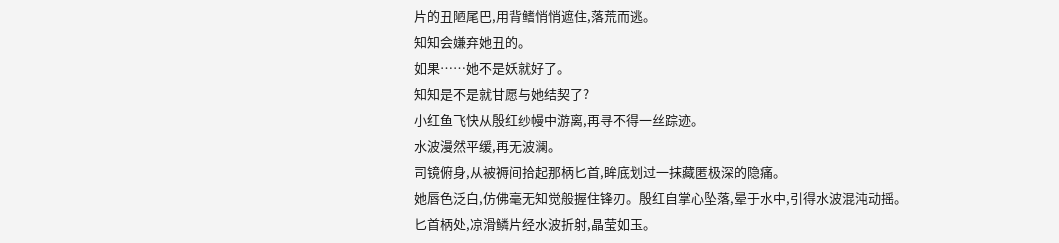片的丑陋尾巴,用背鳍悄悄遮住,落荒而逃。
知知会嫌弃她丑的。
如果……她不是妖就好了。
知知是不是就甘愿与她结契了?
小红鱼飞快从殷红纱幔中游离,再寻不得一丝踪迹。
水波漫然平缓,再无波澜。
司镜俯身,从被褥间拾起那柄匕首,眸底划过一抹藏匿极深的隐痛。
她唇色泛白,仿佛毫无知觉般握住锋刃。殷红自掌心坠落,晕于水中,引得水波混沌动摇。
匕首柄处,凉滑鳞片经水波折射,晶莹如玉。